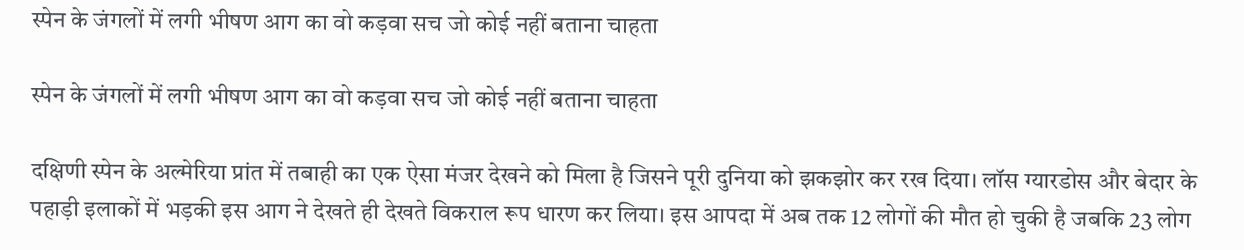स्पेन के जंगलों में लगी भीषण आग का वो कड़वा सच जो कोई नहीं बताना चाहता

स्पेन के जंगलों में लगी भीषण आग का वो कड़वा सच जो कोई नहीं बताना चाहता

दक्षिणी स्पेन के अल्मेरिया प्रांत में तबाही का एक ऐसा मंजर देखने को मिला है जिसने पूरी दुनिया को झकझोर कर रख दिया। लॉस ग्यारडोस और बेदार के पहाड़ी इलाकों में भड़की इस आग ने देखते ही देखते विकराल रूप धारण कर लिया। इस आपदा में अब तक 12 लोगों की मौत हो चुकी है जबकि 23 लोग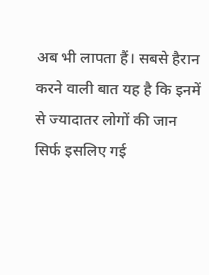अब भी लापता हैं। सबसे हैरान करने वाली बात यह है कि इनमें से ज्यादातर लोगों की जान सिर्फ इसलिए गई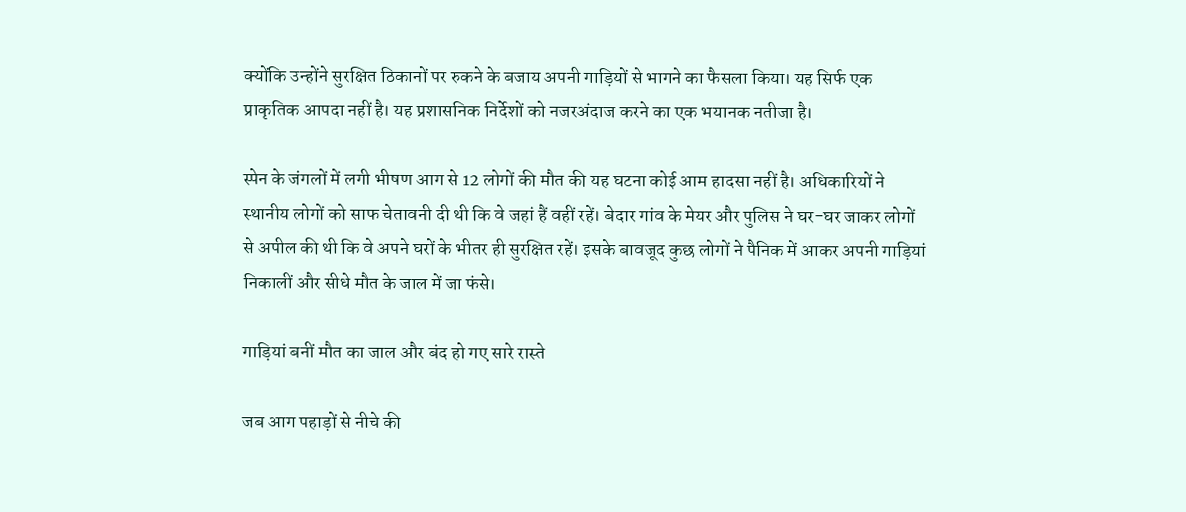क्योंकि उन्होंने सुरक्षित ठिकानों पर रुकने के बजाय अपनी गाड़ियों से भागने का फैसला किया। यह सिर्फ एक प्राकृतिक आपदा नहीं है। यह प्रशासनिक निर्देशों को नजरअंदाज करने का एक भयानक नतीजा है।

स्पेन के जंगलों में लगी भीषण आग से 12 लोगों की मौत की यह घटना कोई आम हादसा नहीं है। अधिकारियों ने स्थानीय लोगों को साफ चेतावनी दी थी कि वे जहां हैं वहीं रहें। बेदार गांव के मेयर और पुलिस ने घर-घर जाकर लोगों से अपील की थी कि वे अपने घरों के भीतर ही सुरक्षित रहें। इसके बावजूद कुछ लोगों ने पैनिक में आकर अपनी गाड़ियां निकालीं और सीधे मौत के जाल में जा फंसे।

गाड़ियां बनीं मौत का जाल और बंद हो गए सारे रास्ते

जब आग पहाड़ों से नीचे की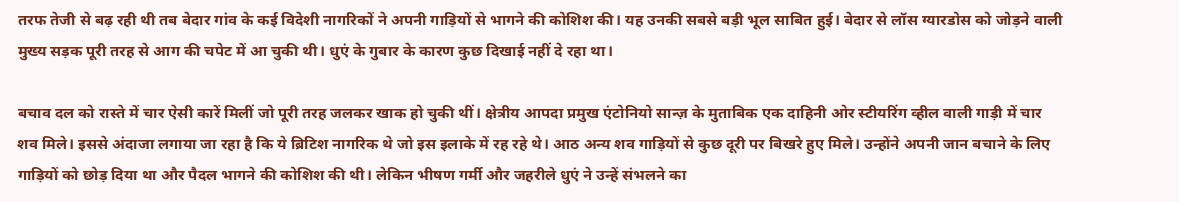तरफ तेजी से बढ़ रही थी तब बेदार गांव के कई विदेशी नागरिकों ने अपनी गाड़ियों से भागने की कोशिश की। यह उनकी सबसे बड़ी भूल साबित हुई। बेदार से लॉस ग्यारडोस को जोड़ने वाली मुख्य सड़क पूरी तरह से आग की चपेट में आ चुकी थी। धुएं के गुबार के कारण कुछ दिखाई नहीं दे रहा था।

बचाव दल को रास्ते में चार ऐसी कारें मिलीं जो पूरी तरह जलकर खाक हो चुकी थीं। क्षेत्रीय आपदा प्रमुख एंटोनियो सान्ज़ के मुताबिक एक दाहिनी ओर स्टीयरिंग व्हील वाली गाड़ी में चार शव मिले। इससे अंदाजा लगाया जा रहा है कि ये ब्रिटिश नागरिक थे जो इस इलाके में रह रहे थे। आठ अन्य शव गाड़ियों से कुछ दूरी पर बिखरे हुए मिले। उन्होंने अपनी जान बचाने के लिए गाड़ियों को छोड़ दिया था और पैदल भागने की कोशिश की थी। लेकिन भीषण गर्मी और जहरीले धुएं ने उन्हें संभलने का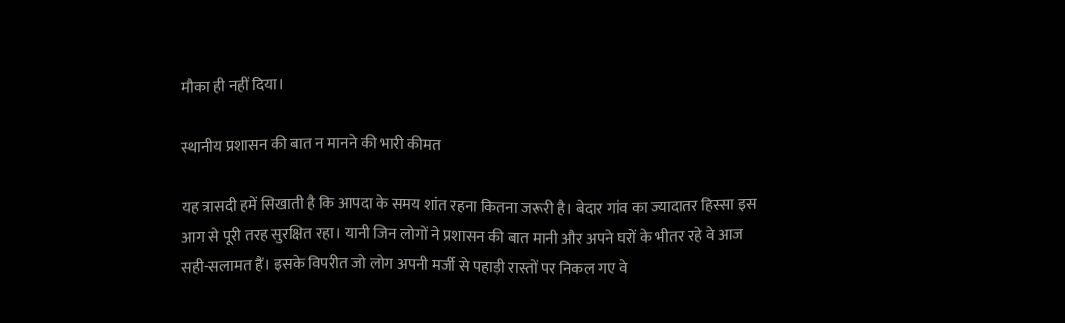मौका ही नहीं दिया।

स्थानीय प्रशासन की बात न मानने की भारी कीमत

यह त्रासदी हमें सिखाती है कि आपदा के समय शांत रहना कितना जरूरी है। बेदार गांव का ज्यादातर हिस्सा इस आग से पूरी तरह सुरक्षित रहा। यानी जिन लोगों ने प्रशासन की बात मानी और अपने घरों के भीतर रहे वे आज सही-सलामत हैं। इसके विपरीत जो लोग अपनी मर्जी से पहाड़ी रास्तों पर निकल गए वे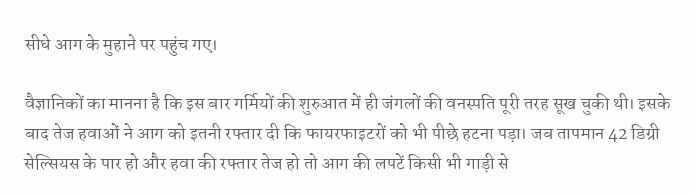सीधे आग के मुहाने पर पहुंच गए।

वैज्ञानिकों का मानना है कि इस बार गर्मियों की शुरुआत में ही जंगलों की वनस्पति पूरी तरह सूख चुकी थी। इसके बाद तेज हवाओं ने आग को इतनी रफ्तार दी कि फायरफाइटरों को भी पीछे हटना पड़ा। जब तापमान 42 डिग्री सेल्सियस के पार हो और हवा की रफ्तार तेज हो तो आग की लपटें किसी भी गाड़ी से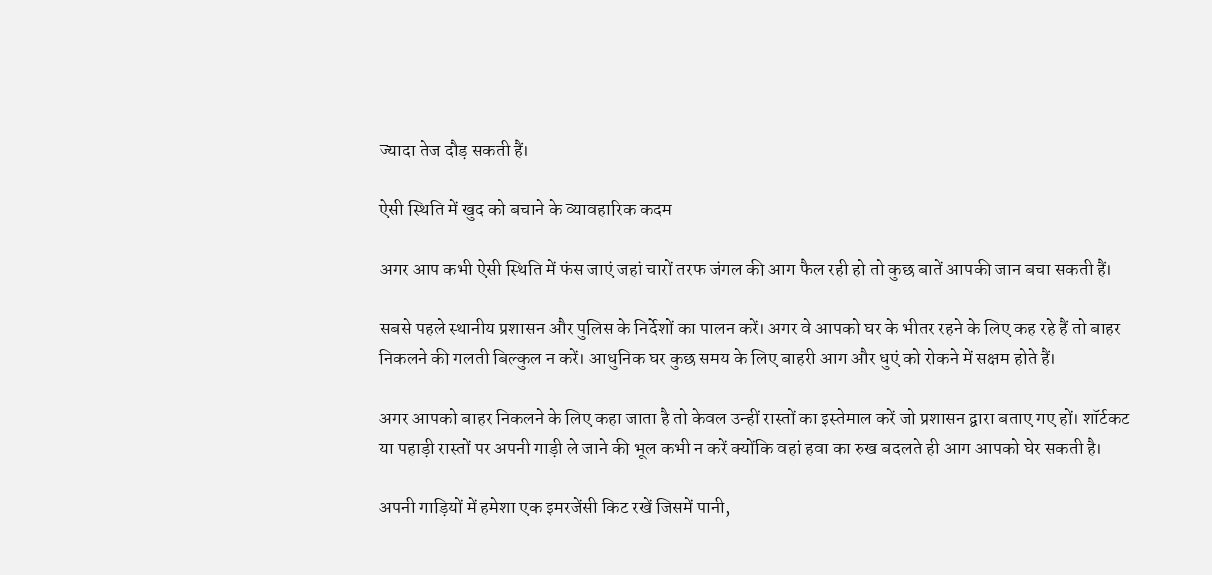ज्यादा तेज दौड़ सकती हैं।

ऐसी स्थिति में खुद को बचाने के व्यावहारिक कदम

अगर आप कभी ऐसी स्थिति में फंस जाएं जहां चारों तरफ जंगल की आग फैल रही हो तो कुछ बातें आपकी जान बचा सकती हैं।

सबसे पहले स्थानीय प्रशासन और पुलिस के निर्देशों का पालन करें। अगर वे आपको घर के भीतर रहने के लिए कह रहे हैं तो बाहर निकलने की गलती बिल्कुल न करें। आधुनिक घर कुछ समय के लिए बाहरी आग और धुएं को रोकने में सक्षम होते हैं।

अगर आपको बाहर निकलने के लिए कहा जाता है तो केवल उन्हीं रास्तों का इस्तेमाल करें जो प्रशासन द्वारा बताए गए हों। शॉर्टकट या पहाड़ी रास्तों पर अपनी गाड़ी ले जाने की भूल कभी न करें क्योंकि वहां हवा का रुख बदलते ही आग आपको घेर सकती है।

अपनी गाड़ियों में हमेशा एक इमरजेंसी किट रखें जिसमें पानी,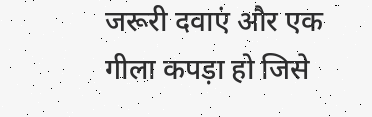जरूरी दवाएं और एक गीला कपड़ा हो जिसे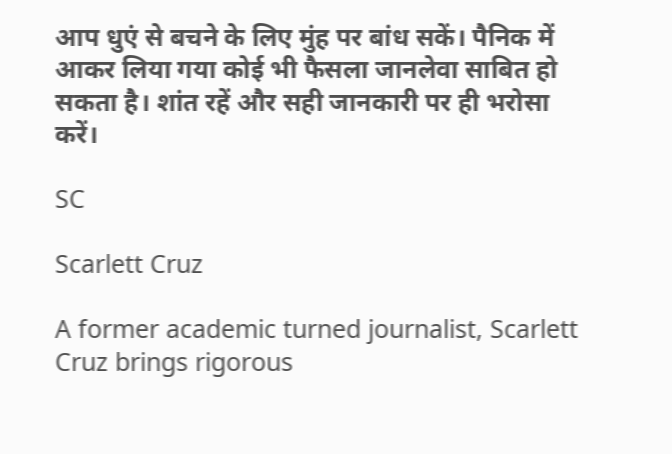आप धुएं से बचने के लिए मुंह पर बांध सकें। पैनिक में आकर लिया गया कोई भी फैसला जानलेवा साबित हो सकता है। शांत रहें और सही जानकारी पर ही भरोसा करें।

SC

Scarlett Cruz

A former academic turned journalist, Scarlett Cruz brings rigorous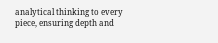analytical thinking to every piece, ensuring depth and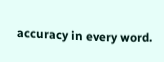accuracy in every word.